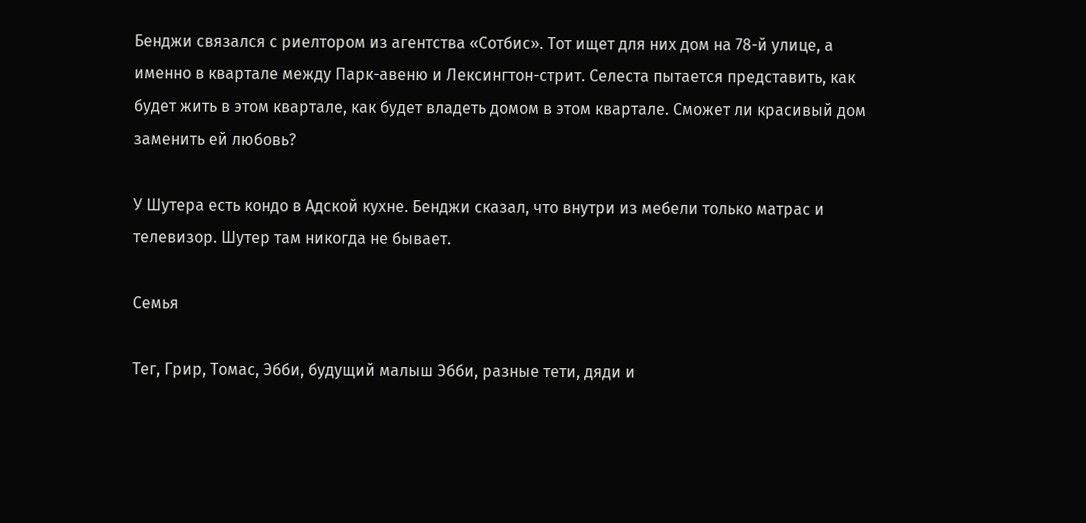Бенджи связался с риелтором из агентства «Сотбис». Тот ищет для них дом на 78-й улице, а именно в квартале между Парк-авеню и Лексингтон-стрит. Селеста пытается представить, как будет жить в этом квартале, как будет владеть домом в этом квартале. Сможет ли красивый дом заменить ей любовь?

У Шутера есть кондо в Адской кухне. Бенджи сказал, что внутри из мебели только матрас и телевизор. Шутер там никогда не бывает.

Семья

Тег, Грир, Томас, Эбби, будущий малыш Эбби, разные тети, дяди и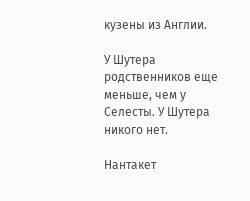кузены из Англии.

У Шутера родственников еще меньше, чем у Селесты. У Шутера никого нет.

Нантакет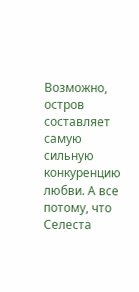Возможно, остров составляет самую сильную конкуренцию любви. А все потому, что Селеста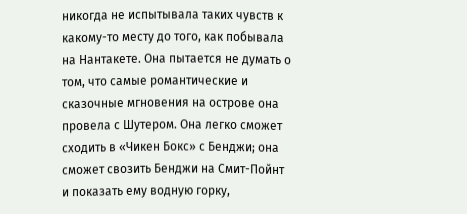никогда не испытывала таких чувств к какому-то месту до того, как побывала на Нантакете. Она пытается не думать о том, что самые романтические и сказочные мгновения на острове она провела с Шутером. Она легко сможет сходить в «Чикен Бокс» с Бенджи; она сможет свозить Бенджи на Смит-Пойнт и показать ему водную горку,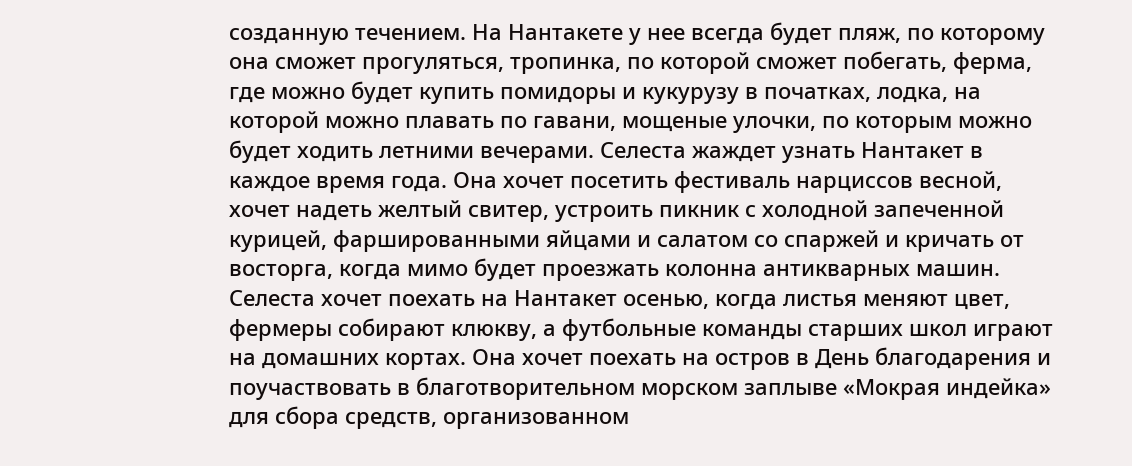созданную течением. На Нантакете у нее всегда будет пляж, по которому она сможет прогуляться, тропинка, по которой сможет побегать, ферма, где можно будет купить помидоры и кукурузу в початках, лодка, на которой можно плавать по гавани, мощеные улочки, по которым можно будет ходить летними вечерами. Селеста жаждет узнать Нантакет в каждое время года. Она хочет посетить фестиваль нарциссов весной, хочет надеть желтый свитер, устроить пикник с холодной запеченной курицей, фаршированными яйцами и салатом со спаржей и кричать от восторга, когда мимо будет проезжать колонна антикварных машин. Селеста хочет поехать на Нантакет осенью, когда листья меняют цвет, фермеры собирают клюкву, а футбольные команды старших школ играют на домашних кортах. Она хочет поехать на остров в День благодарения и поучаствовать в благотворительном морском заплыве «Мокрая индейка» для сбора средств, организованном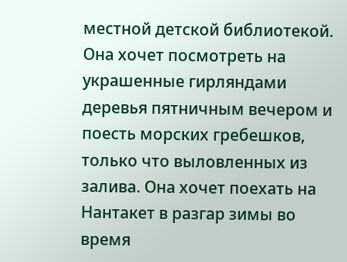местной детской библиотекой. Она хочет посмотреть на украшенные гирляндами деревья пятничным вечером и поесть морских гребешков, только что выловленных из залива. Она хочет поехать на Нантакет в разгар зимы во время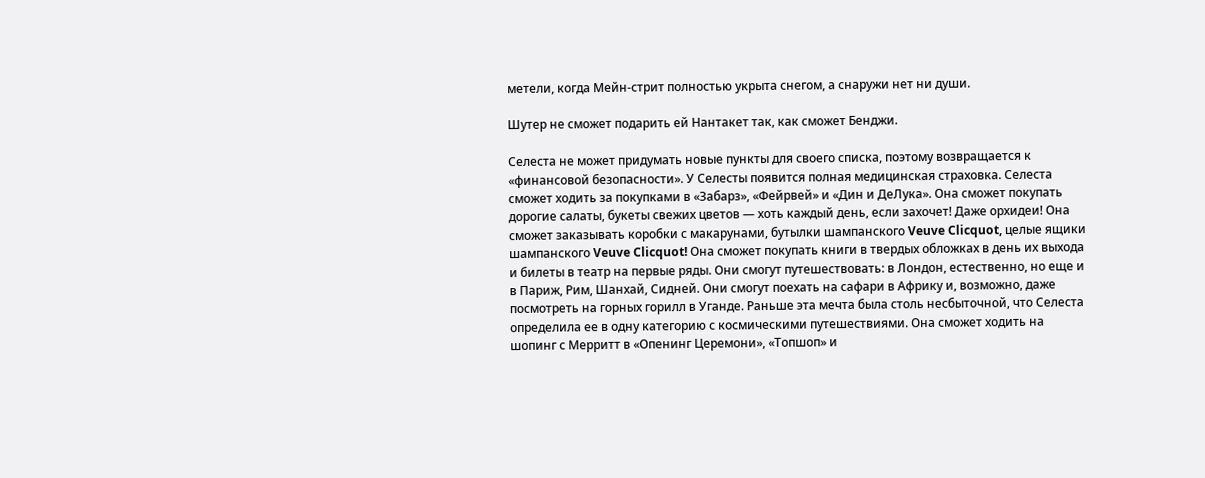метели, когда Мейн-стрит полностью укрыта снегом, а снаружи нет ни души.

Шутер не сможет подарить ей Нантакет так, как сможет Бенджи.

Селеста не может придумать новые пункты для своего списка, поэтому возвращается к «финансовой безопасности». У Селесты появится полная медицинская страховка. Селеста сможет ходить за покупками в «Забарз», «Фейрвей» и «Дин и ДеЛука». Она сможет покупать дорогие салаты, букеты свежих цветов — хоть каждый день, если захочет! Даже орхидеи! Она сможет заказывать коробки с макарунами, бутылки шампанского Veuve Clicquot, целые ящики шампанского Veuve Clicquot! Она сможет покупать книги в твердых обложках в день их выхода и билеты в театр на первые ряды. Они смогут путешествовать: в Лондон, естественно, но еще и в Париж, Рим, Шанхай, Сидней. Они смогут поехать на сафари в Африку и, возможно, даже посмотреть на горных горилл в Уганде. Раньше эта мечта была столь несбыточной, что Селеста определила ее в одну категорию с космическими путешествиями. Она сможет ходить на шопинг с Мерритт в «Опенинг Церемони», «Топшоп» и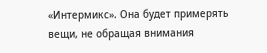«Интермикс». Она будет примерять вещи, не обращая внимания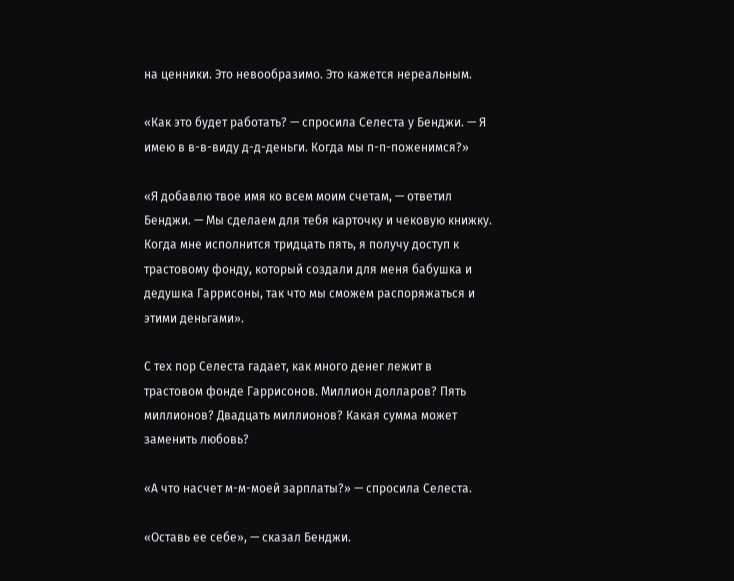на ценники. Это невообразимо. Это кажется нереальным.

«Как это будет работать? — спросила Селеста у Бенджи. — Я имею в в-в-виду д-д-деньги. Когда мы п-п-поженимся?»

«Я добавлю твое имя ко всем моим счетам, — ответил Бенджи. — Мы сделаем для тебя карточку и чековую книжку. Когда мне исполнится тридцать пять, я получу доступ к трастовому фонду, который создали для меня бабушка и дедушка Гаррисоны, так что мы сможем распоряжаться и этими деньгами».

С тех пор Селеста гадает, как много денег лежит в трастовом фонде Гаррисонов. Миллион долларов? Пять миллионов? Двадцать миллионов? Какая сумма может заменить любовь?

«А что насчет м-м-моей зарплаты?» — спросила Селеста.

«Оставь ее себе», — сказал Бенджи.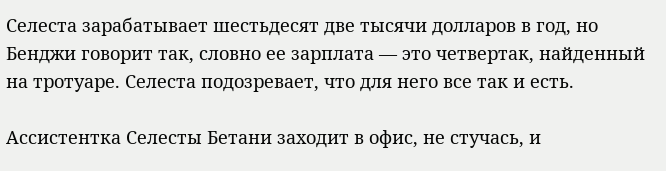Селеста зарабатывает шестьдесят две тысячи долларов в год, но Бенджи говорит так, словно ее зарплата — это четвертак, найденный на тротуаре. Селеста подозревает, что для него все так и есть.

Ассистентка Селесты Бетани заходит в офис, не стучась, и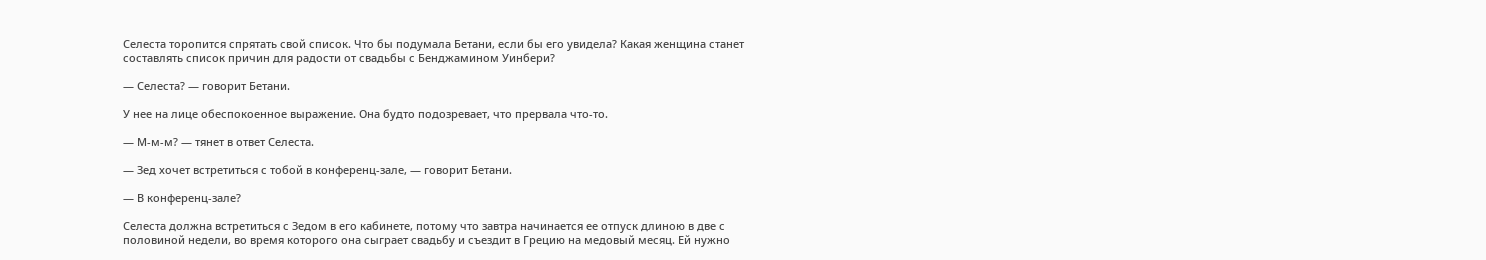Селеста торопится спрятать свой список. Что бы подумала Бетани, если бы его увидела? Какая женщина станет составлять список причин для радости от свадьбы с Бенджамином Уинбери?

— Селеста? — говорит Бетани.

У нее на лице обеспокоенное выражение. Она будто подозревает, что прервала что-то.

— М-м-м? — тянет в ответ Селеста.

— Зед хочет встретиться с тобой в конференц-зале, — говорит Бетани.

— В конференц-зале?

Селеста должна встретиться с Зедом в его кабинете, потому что завтра начинается ее отпуск длиною в две с половиной недели, во время которого она сыграет свадьбу и съездит в Грецию на медовый месяц. Ей нужно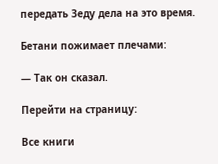передать Зеду дела на это время.

Бетани пожимает плечами:

— Так он сказал.

Перейти на страницу:

Все книги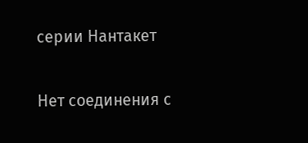серии Нантакет

Нет соединения с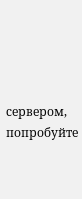сервером, попробуйте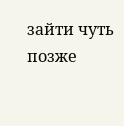зайти чуть позже